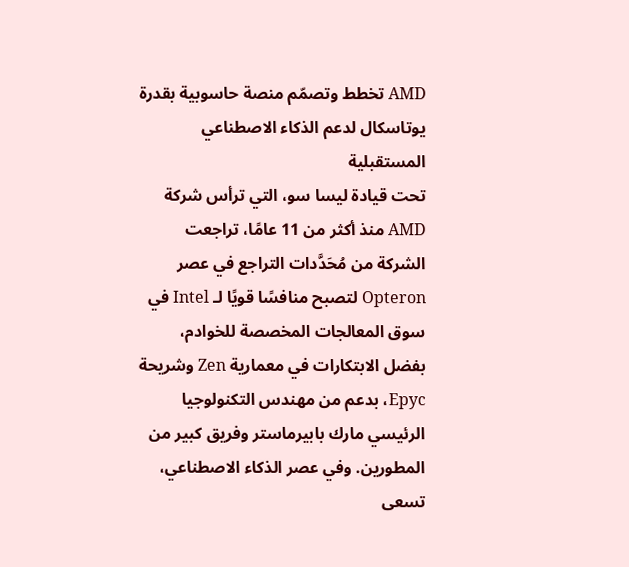AMD تخطط وتصمّم منصة حاسوبية بقدرة يوتاسكال لدعم الذكاء الاصطناعي المستقبلية
تحت قيادة ليسا سو، التي ترأس شركة AMD منذ أكثر من 11 عامًا، تراجعت الشركة من مُحَدَّدات التراجع في عصر Opteron لتصبح منافسًا قويًا لـ Intel في سوق المعالجات المخصصة للخوادم، بفضل الابتكارات في معمارية Zen وشريحة Epyc، بدعم من مهندس التكنولوجيا الرئيسي مارك بابيرماستر وفريق كبير من المطورين. وفي عصر الذكاء الاصطناعي، تسعى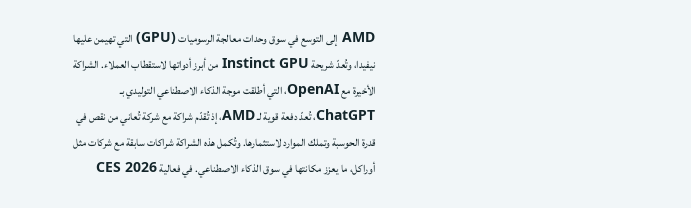AMD إلى التوسع في سوق وحدات معالجة الرسوميات (GPU) التي تهيمن عليها نيفيدا، وتُعدّ شريحة Instinct GPU من أبرز أدواتها لاستقطاب العملاء. الشراكة الأخيرة مع OpenAI، التي أطلقت موجة الذكاء الاصطناعي التوليدي بـ ChatGPT، تُعدّ دفعة قوية لـ AMD، إذ تُقدّم شراكة مع شركة تُعاني من نقص في قدرة الحوسبة وتملك الموارد لاستثمارها. وتُكمل هذه الشراكة شراكات سابقة مع شركات مثل أوراكل، ما يعزز مكانتها في سوق الذكاء الاصطناعي. في فعالية CES 2026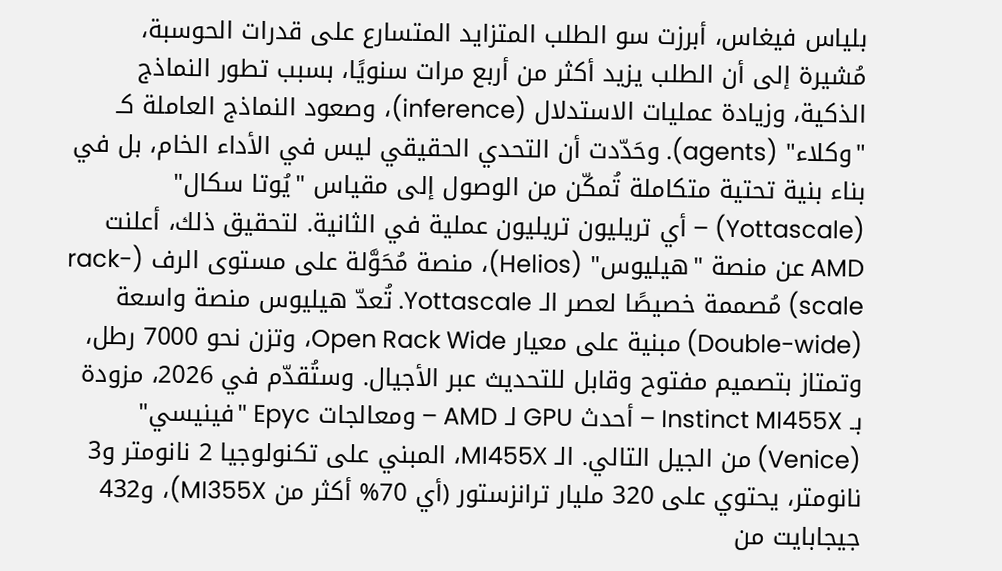بلياس فيغاس، أبرزت سو الطلب المتزايد المتسارع على قدرات الحوسبة، مُشيرة إلى أن الطلب يزيد أكثر من أربع مرات سنويًا، بسبب تطور النماذج الذكية، وزيادة عمليات الاستدلال (inference)، وصعود النماذج العاملة كـ "وكلاء" (agents). وحَدّدت أن التحدي الحقيقي ليس في الأداء الخام، بل في بناء بنية تحتية متكاملة تُمكّن من الوصول إلى مقياس "يُوتا سكال" (Yottascale) – أي تريليون تريليون عملية في الثانية. لتحقيق ذلك، أعلنت AMD عن منصة "هيليوس" (Helios)، منصة مُحَوَّلة على مستوى الرف (rack-scale) مُصممة خصيصًا لعصر الـ Yottascale. تُعدّ هيليوس منصة واسعة (Double-wide) مبنية على معيار Open Rack Wide، وتزن نحو 7000 رطل، وتمتاز بتصميم مفتوح وقابل للتحديث عبر الأجيال. وستُقدّم في 2026، مزودة بـ Instinct MI455X – أحدث GPU لـ AMD – ومعالجات Epyc "فينيسي" (Venice) من الجيل التالي. الـ MI455X، المبني على تكنولوجيا 2 نانومتر و3 نانومتر، يحتوي على 320 مليار ترانزستور (أي 70% أكثر من MI355X)، و432 جيجابايت من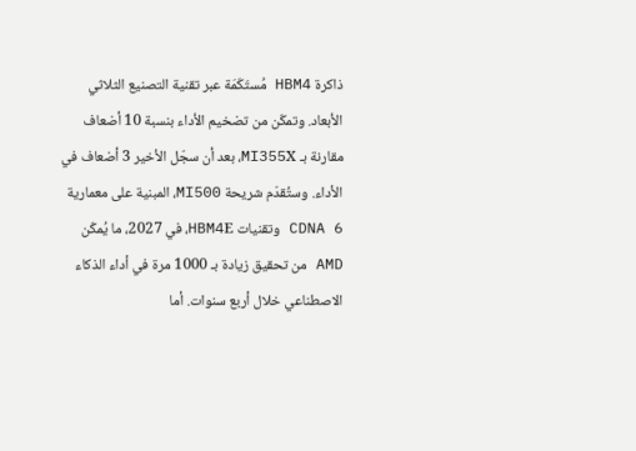ذاكرة HBM4 مُستَكَمَة عبر تقنية التصنيع الثلاثي الأبعاد. وتمكّن من تضخيم الأداء بنسبة 10 أضعاف مقارنة بـ MI355X، بعد أن سجّل الأخير 3 أضعاف في الأداء. وستُقدّم شريحة MI500، المبنية على معمارية CDNA 6 وتقنيات HBM4E، في 2027، ما يُمكّن AMD من تحقيق زيادة بـ 1000 مرة في أداء الذكاء الاصطناعي خلال أربع سنوات. أما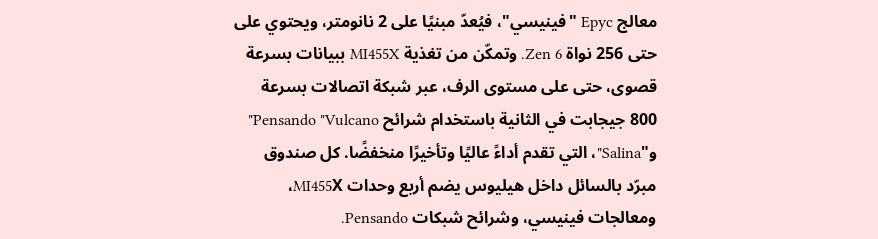معالج Epyc "فينيسي"، فيُعدّ مبنيًا على 2 نانومتر، ويحتوي على حتى 256 نواة Zen 6. وتمكّن من تغذية MI455X ببيانات بسرعة قصوى، حتى على مستوى الرف، عبر شبكة اتصالات بسرعة 800 جيجابت في الثانية باستخدام شرائح Pensando "Vulcano" و"Salina"، التي تقدم أداءً عاليًا وتأخيرًا منخفضًا. كل صندوق مبرّد بالسائل داخل هيليوس يضم أربع وحدات MI455X، ومعالجات فينيسي، وشرائح شبكات Pensando.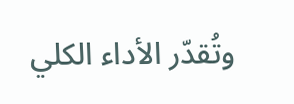وتُقدّر الأداء الكلي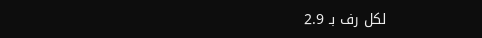لكل رف بـ 2.9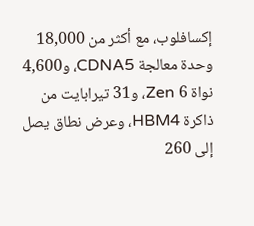إكسافلوب، مع أكثر من 18,000 وحدة معالجة CDNA5، و4,600 نواة Zen 6، و31 تيرابايت من ذاكرة HBM4، وعرض نطاق يصل إلى 260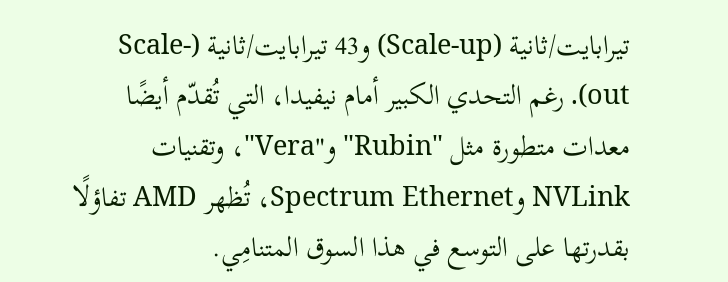تيرابايت/ثانية (Scale-up) و43 تيرابايت/ثانية (Scale-out). رغم التحدي الكبير أمام نيفيدا، التي تُقدّم أيضًا معدات متطورة مثل "Rubin" و"Vera"، وتقنيات NVLink وSpectrum Ethernet، تُظهر AMD تفاؤلًا بقدرتها على التوسع في هذا السوق المتنامِي.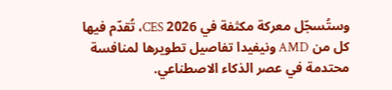وستُسجّل معركة مكثفة في CES 2026، تُقدّم فيها كل من AMD ونيفيدا تفاصيل تطويرها لمنافسة محتدمة في عصر الذكاء الاصطناعي.